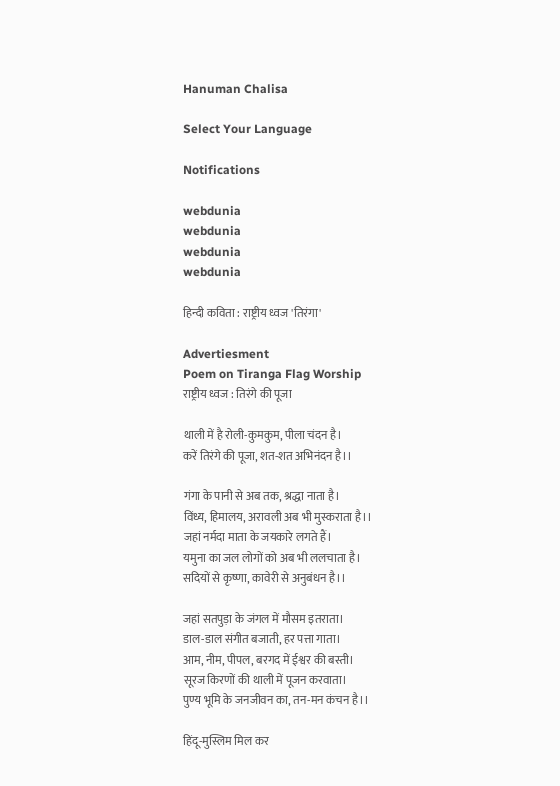Hanuman Chalisa

Select Your Language

Notifications

webdunia
webdunia
webdunia
webdunia

हिन्दी कविता : राष्ट्रीय ध्वज 'तिरंगा'

Advertiesment
Poem on Tiranga Flag Worship
राष्ट्रीय ध्वज : तिरंगे की पूजा

थाली में है रोली-कुमकुम, पीला चंदन है।
करें तिरंगे की पूजा, शत-शत अभिनंदन है।।

गंगा के पानी से अब तक, श्रद्धा नाता है।
विंध्य, हिमालय, अरावली अब भी मुस्कराता है।।
जहां नर्मदा माता के जयकारे लगते हैं।
यमुना का जल लोगों को अब भी ललचाता है।
सदियों से कृष्णा, कावेरी से अनुबंधन है।।

जहां सतपुड़ा के जंगल में मौसम इतराता।
डाल-डाल संगीत बजाती, हर पत्ता गाता।
आम, नीम, पीपल, बरगद में ईश्वर की बस्ती।
सूरज किरणों की थाली में पूजन करवाता।
पुण्य भूमि के जनजीवन का, तन-मन कंचन है।।

हिंदू-मुस्लिम मिल कर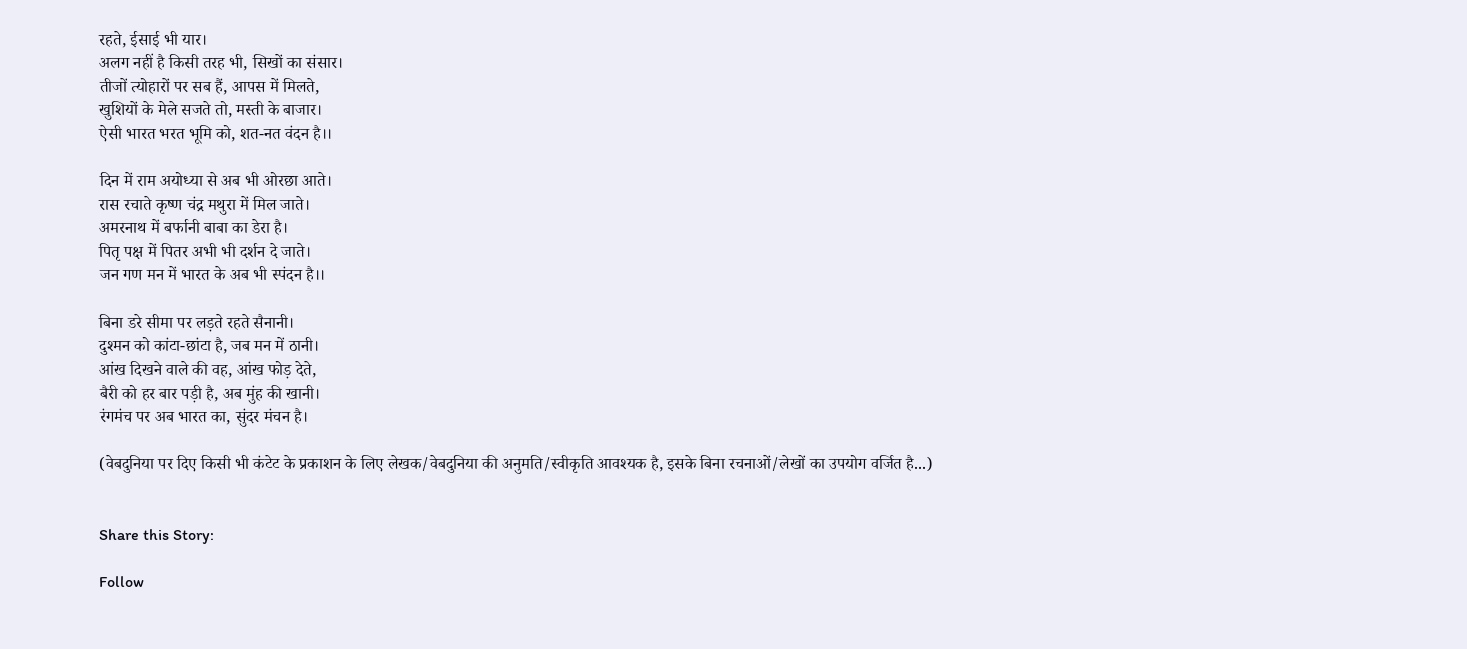रहते, ईसाई भी यार।
अलग नहीं है किसी तरह भी, सिखों का संसार।
तीजों त्योहारों पर सब हैं, आपस में मिलते,
खुशियों के मेले सजते तो, मस्ती के बाजार।
ऐसी भारत भरत भूमि को, शत-नत वंदन है।।

दिन में राम अयोध्या से अब भी ओरछा आते।
रास रचाते कृष्ण चंद्र मथुरा में मिल जाते।
अमरनाथ में बर्फानी बाबा का डेरा है।
पितृ पक्ष में पितर अभी भी दर्शन दे जाते।
जन गण मन में भारत के अब भी स्पंदन है।।

बिना डरे सीमा पर लड़ते रहते सैनानी।
दुश्मन को कांटा-छांटा है, जब मन में ठानी।
आंख दिखने वाले की वह, आंख फोड़ देते,
बैरी को हर बार पड़ी है, अब मुंह की खानी।
रंगमंच पर अब भारत का, सुंदर मंचन है।

(वेबदुनिया पर दिए किसी भी कंटेट के प्रकाशन के लिए लेखक/वेबदुनिया की अनुमति/स्वीकृति आवश्यक है, इसके बिना रचनाओं/लेखों का उपयोग वर्जित है...)


Share this Story:

Follow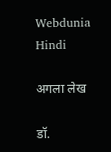Webdunia Hindi

अगला लेख

डॉ.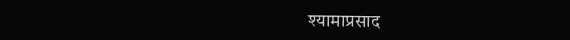श्यामाप्रसाद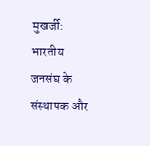मुखर्जी: भारतीय जनसंघ के संस्थापक और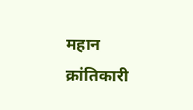महान क्रांतिकारी